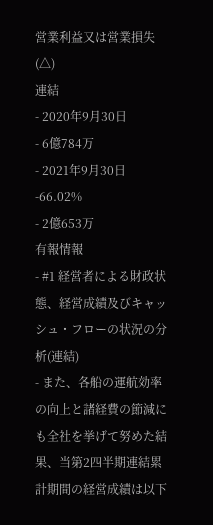営業利益又は営業損失(△)
連結
- 2020年9月30日
- 6億784万
- 2021年9月30日 -66.02%
- 2億653万
有報情報
- #1 経営者による財政状態、経営成績及びキャッシュ・フローの状況の分析(連結)
- また、各船の運航効率の向上と諸経費の節減にも全社を挙げて努めた結果、当第2四半期連結累計期間の経営成績は以下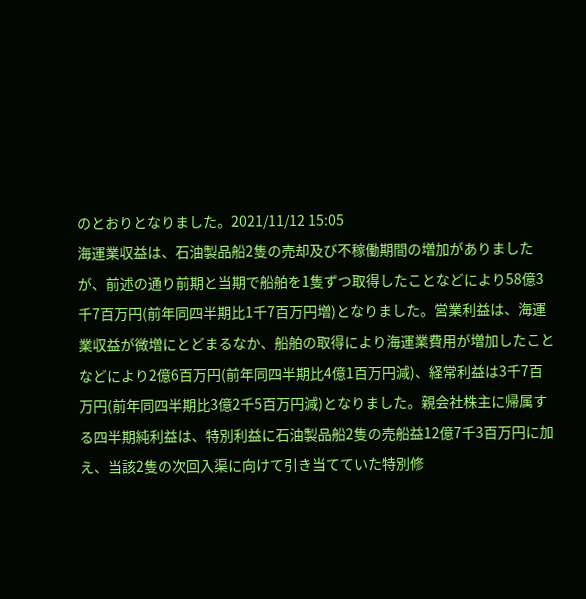のとおりとなりました。2021/11/12 15:05
海運業収益は、石油製品船2隻の売却及び不稼働期間の増加がありましたが、前述の通り前期と当期で船舶を1隻ずつ取得したことなどにより58億3千7百万円(前年同四半期比1千7百万円増)となりました。営業利益は、海運業収益が微増にとどまるなか、船舶の取得により海運業費用が増加したことなどにより2億6百万円(前年同四半期比4億1百万円減)、経常利益は3千7百万円(前年同四半期比3億2千5百万円減)となりました。親会社株主に帰属する四半期純利益は、特別利益に石油製品船2隻の売船益12億7千3百万円に加え、当該2隻の次回入渠に向けて引き当てていた特別修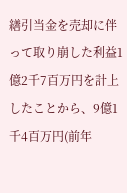繕引当金を売却に伴って取り崩した利益1億2千7百万円を計上したことから、9億1千4百万円(前年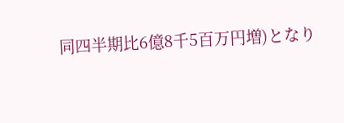同四半期比6億8千5百万円増)となり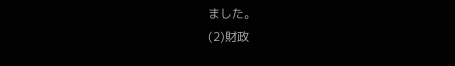ました。
(2)財政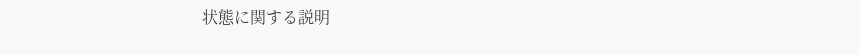状態に関する説明